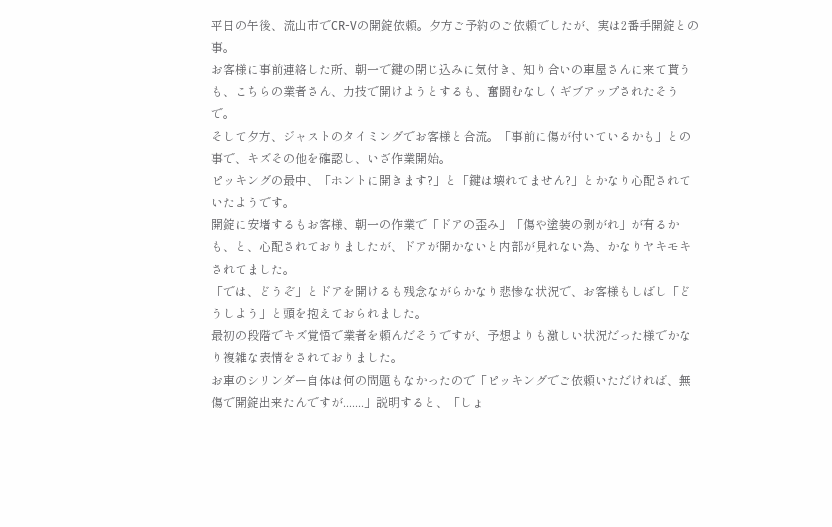平日の午後、流山市でCR-Vの開錠依頼。夕方ご予約のご依頼でしたが、実は2番手開錠との事。
お客様に事前連絡した所、朝一で鍵の閉じ込みに気付き、知り合いの車屋さんに来て貰うも、こちらの業者さん、力技で開けようとするも、奮闘むなしくギブアップされたそうで。
そして夕方、ジャストのタイミングでお客様と合流。「事前に傷が付いているかも」との事で、キズその他を確認し、いざ作業開始。
ピッキングの最中、「ホントに開きます?」と「鍵は壊れてません?」とかなり心配されていたようです。
開錠に安堵するもお客様、朝一の作業で「ドアの歪み」「傷や塗装の剥がれ」が有るかも、と、心配されておりましたが、ドアが開かないと内部が見れない為、かなりヤキモキされてました。
「では、どうぞ」とドアを開けるも残念ながらかなり悲惨な状況で、お客様もしばし「どうしよう」と頭を抱えておられました。
最初の段階でキズ覚悟で業者を頼んだそうですが、予想よりも激しい状況だった様でかなり複雑な表情をされておりました。
お車のシリンダー自体は何の問題もなかったので「ピッキングでご依頼いただければ、無傷で開錠出来たんですが.......」説明すると、「しょ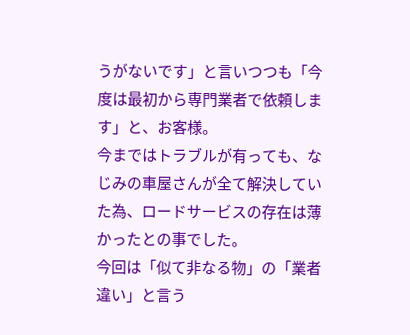うがないです」と言いつつも「今度は最初から専門業者で依頼します」と、お客様。
今まではトラブルが有っても、なじみの車屋さんが全て解決していた為、ロードサービスの存在は薄かったとの事でした。
今回は「似て非なる物」の「業者違い」と言う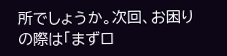所でしょうか。次回、お困りの際は「まずロ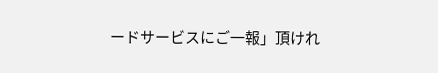ードサービスにご一報」頂けれ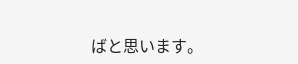ばと思います。